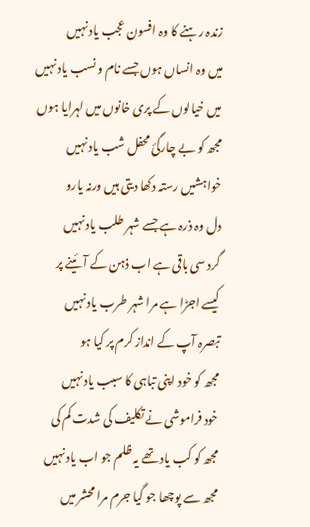زندہ رہنے کا وہ افسون عجب یاد نہیں
میں وہ انساں ہوں جسے نام و نسب یاد نہیں
میں خیالوں کے پری خانوں میں لہرایا ہوں
مجھ کو بے چارگیٔ محفل شب یاد نہیں
خواہشیں رستہ دکھا دیتی ہیں ورنہ یارو
دل وہ ذرہ ہے جسے شہر طلب یاد نہیں
گرد سی باقی ہے اب ذہن کے آئینے پر
کیسے اجڑا ہے مرا شہر طرب یاد نہیں
تبصرہ آپ کے انداز کرم پر کیا ہو
مجھ کو خود اپنی تباہی کا سبب یاد نہیں
خود فراموشی نے تکلیف کی شدت کم کی
مجھ کو کب یاد تھے یہ ظلم جو اب یاد نہیں
مجھ سے پوچھا جو گیا جرم مرا محشر میں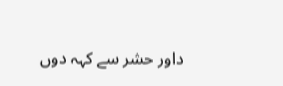داور حشر سے کہہ دوں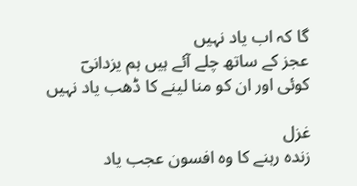گا کہ اب یاد نہیں
عجز کے ساتھ چلے آئے ہیں ہم یزدانیؔ
کوئی اور ان کو منا لینے کا ڈھب یاد نہیں

غزل
زندہ رہنے کا وہ افسون عجب یاد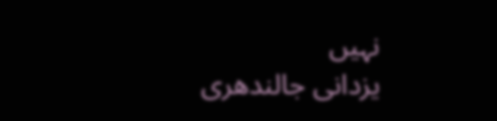نہیں
یزدانی جالندھری